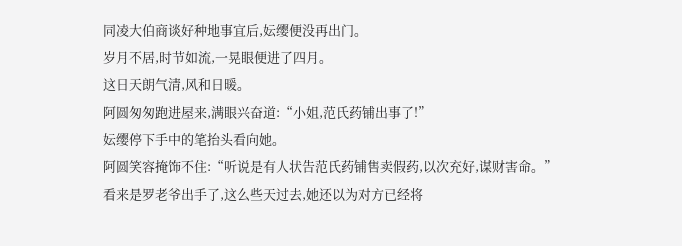同凌大伯商谈好种地事宜后,妘缨便没再出门。
岁月不居,时节如流,一晃眼便进了四月。
这日天朗气清,风和日暖。
阿圆匆匆跑进屋来,满眼兴奋道:“小姐,范氏药铺出事了!”
妘缨停下手中的笔抬头看向她。
阿圆笑容掩饰不住:“听说是有人状告范氏药铺售卖假药,以次充好,谋财害命。”
看来是罗老爷出手了,这么些天过去,她还以为对方已经将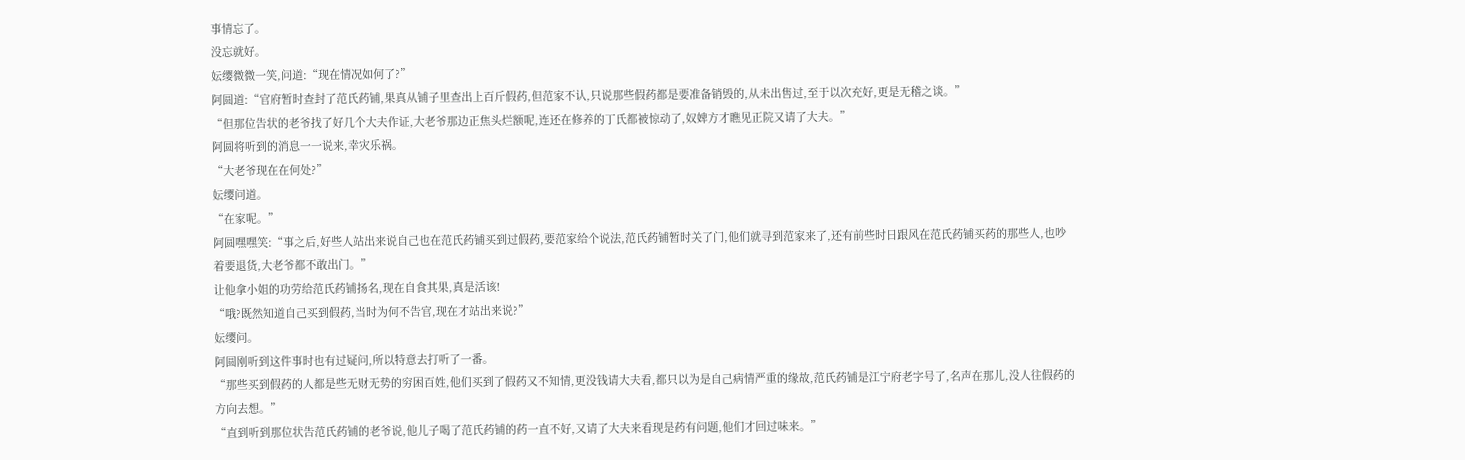事情忘了。
没忘就好。
妘缨微微一笑,问道:“现在情况如何了?”
阿圆道:“官府暂时查封了范氏药铺,果真从铺子里查出上百斤假药,但范家不认,只说那些假药都是要准备销毁的,从未出售过,至于以次充好,更是无稽之谈。”
“但那位告状的老爷找了好几个大夫作证,大老爷那边正焦头烂额呢,连还在修养的丁氏都被惊动了,奴婢方才瞧见正院又请了大夫。”
阿圆将听到的消息一一说来,幸灾乐祸。
“大老爷现在在何处?”
妘缨问道。
“在家呢。”
阿圆嘿嘿笑:“事之后,好些人站出来说自己也在范氏药铺买到过假药,要范家给个说法,范氏药铺暂时关了门,他们就寻到范家来了,还有前些时日跟风在范氏药铺买药的那些人,也吵着要退货,大老爷都不敢出门。”
让他拿小姐的功劳给范氏药铺扬名,现在自食其果,真是活该!
“哦?既然知道自己买到假药,当时为何不告官,现在才站出来说?”
妘缨问。
阿圆刚听到这件事时也有过疑问,所以特意去打听了一番。
“那些买到假药的人都是些无财无势的穷困百姓,他们买到了假药又不知情,更没钱请大夫看,都只以为是自己病情严重的缘故,范氏药铺是江宁府老字号了,名声在那儿,没人往假药的方向去想。”
“直到听到那位状告范氏药铺的老爷说,他儿子喝了范氏药铺的药一直不好,又请了大夫来看现是药有问题,他们才回过味来。”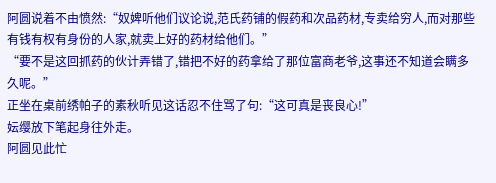阿圆说着不由愤然:“奴婢听他们议论说,范氏药铺的假药和次品药材,专卖给穷人,而对那些有钱有权有身份的人家,就卖上好的药材给他们。”
“要不是这回抓药的伙计弄错了,错把不好的药拿给了那位富商老爷,这事还不知道会瞒多久呢。”
正坐在桌前绣帕子的素秋听见这话忍不住骂了句:“这可真是丧良心!”
妘缨放下笔起身往外走。
阿圆见此忙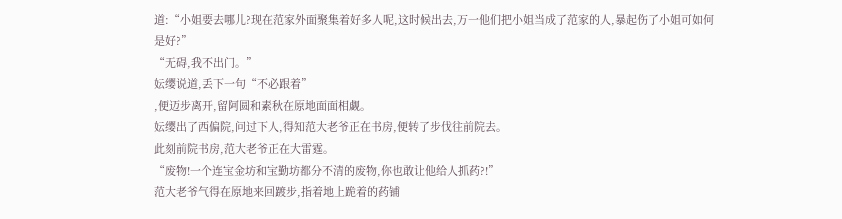道:“小姐要去哪儿?现在范家外面聚集着好多人呢,这时候出去,万一他们把小姐当成了范家的人,暴起伤了小姐可如何是好?”
“无碍,我不出门。”
妘缨说道,丢下一句“不必跟着”
,便迈步离开,留阿圆和素秋在原地面面相觑。
妘缨出了西偏院,问过下人,得知范大老爷正在书房,便转了步伐往前院去。
此刻前院书房,范大老爷正在大雷霆。
“废物!一个连宝金坊和宝勤坊都分不清的废物,你也敢让他给人抓药?!”
范大老爷气得在原地来回踱步,指着地上跪着的药铺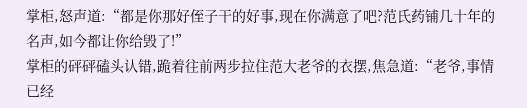掌柜,怒声道:“都是你那好侄子干的好事,现在你满意了吧?范氏药铺几十年的名声,如今都让你给毁了!”
掌柜的砰砰磕头认错,跪着往前两步拉住范大老爷的衣摆,焦急道:“老爷,事情已经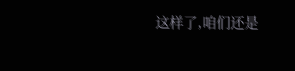这样了,咱们还是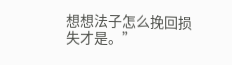想想法子怎么挽回损失才是。”